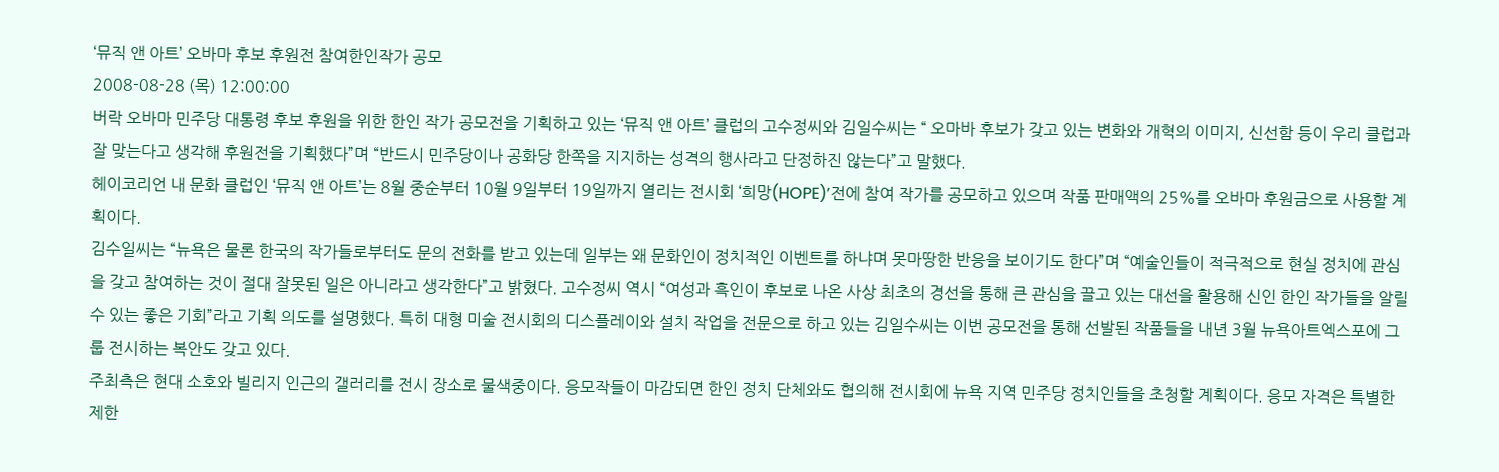‘뮤직 앤 아트’ 오바마 후보 후원전 참여한인작가 공모
2008-08-28 (목) 12:00:00
버락 오바마 민주당 대통령 후보 후원을 위한 한인 작가 공모전을 기획하고 있는 ‘뮤직 앤 아트’ 클럽의 고수정씨와 김일수씨는 “ 오마바 후보가 갖고 있는 변화와 개혁의 이미지, 신선함 등이 우리 클럽과 잘 맞는다고 생각해 후원전을 기획했다”며 “반드시 민주당이나 공화당 한쪽을 지지하는 성격의 행사라고 단정하진 않는다”고 말했다.
헤이코리언 내 문화 클럽인 ‘뮤직 앤 아트’는 8월 중순부터 10월 9일부터 19일까지 열리는 전시회 ‘희망(HOPE)’전에 참여 작가를 공모하고 있으며 작품 판매액의 25%를 오바마 후원금으로 사용할 계획이다.
김수일씨는 “뉴욕은 물론 한국의 작가들로부터도 문의 전화를 받고 있는데 일부는 왜 문화인이 정치적인 이벤트를 하냐며 못마땅한 반응을 보이기도 한다”며 “예술인들이 적극적으로 현실 정치에 관심을 갖고 참여하는 것이 절대 잘못된 일은 아니라고 생각한다”고 밝혔다. 고수정씨 역시 “여성과 흑인이 후보로 나온 사상 최초의 경선을 통해 큰 관심을 끌고 있는 대선을 활용해 신인 한인 작가들을 알릴 수 있는 좋은 기회”라고 기획 의도를 설명했다. 특히 대형 미술 전시회의 디스플레이와 설치 작업을 전문으로 하고 있는 김일수씨는 이번 공모전을 통해 선발된 작품들을 내년 3월 뉴욕아트엑스포에 그룹 전시하는 복안도 갖고 있다.
주최측은 현대 소호와 빌리지 인근의 갤러리를 전시 장소로 물색중이다. 응모작들이 마감되면 한인 정치 단체와도 협의해 전시회에 뉴욕 지역 민주당 정치인들을 초청할 계획이다. 응모 자격은 특별한 제한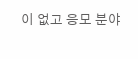이 없고 응모 분야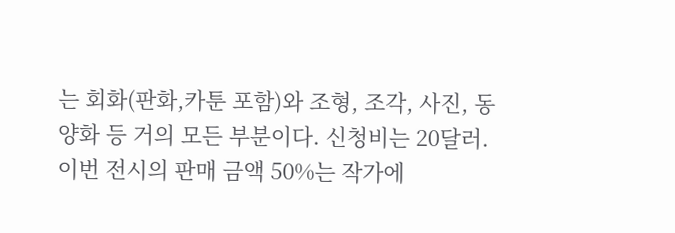는 회화(판화,카툰 포함)와 조형, 조각, 사진, 동양화 등 거의 모든 부분이다. 신청비는 20달러. 이번 전시의 판매 금액 50%는 작가에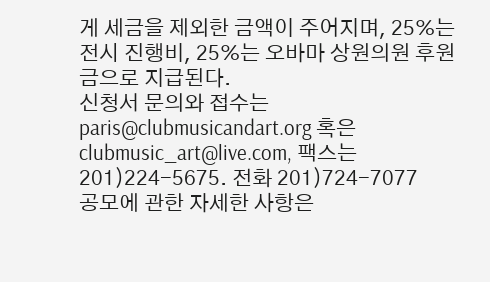게 세금을 제외한 금액이 주어지며, 25%는 전시 진행비, 25%는 오바마 상원의원 후원금으로 지급된다.
신청서 문의와 접수는 paris@clubmusicandart.org 혹은 clubmusic_art@live.com, 팩스는 201)224-5675. 전화 201)724-7077
공모에 관한 자세한 사항은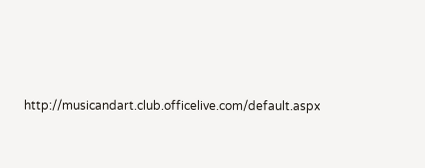http://musicandart.club.officelive.com/default.aspx